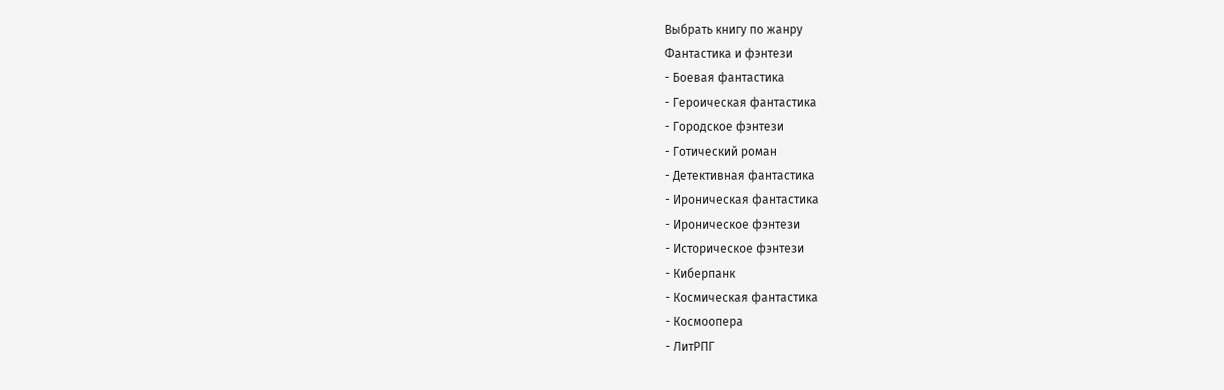Выбрать книгу по жанру
Фантастика и фэнтези
- Боевая фантастика
- Героическая фантастика
- Городское фэнтези
- Готический роман
- Детективная фантастика
- Ироническая фантастика
- Ироническое фэнтези
- Историческое фэнтези
- Киберпанк
- Космическая фантастика
- Космоопера
- ЛитРПГ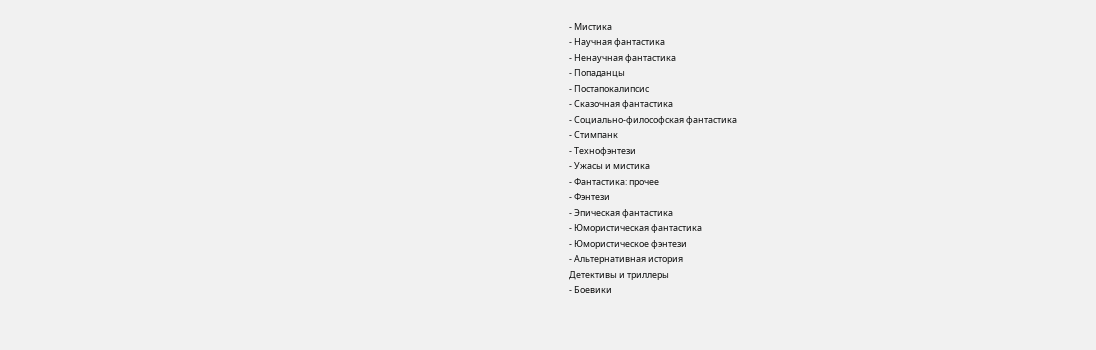- Мистика
- Научная фантастика
- Ненаучная фантастика
- Попаданцы
- Постапокалипсис
- Сказочная фантастика
- Социально-философская фантастика
- Стимпанк
- Технофэнтези
- Ужасы и мистика
- Фантастика: прочее
- Фэнтези
- Эпическая фантастика
- Юмористическая фантастика
- Юмористическое фэнтези
- Альтернативная история
Детективы и триллеры
- Боевики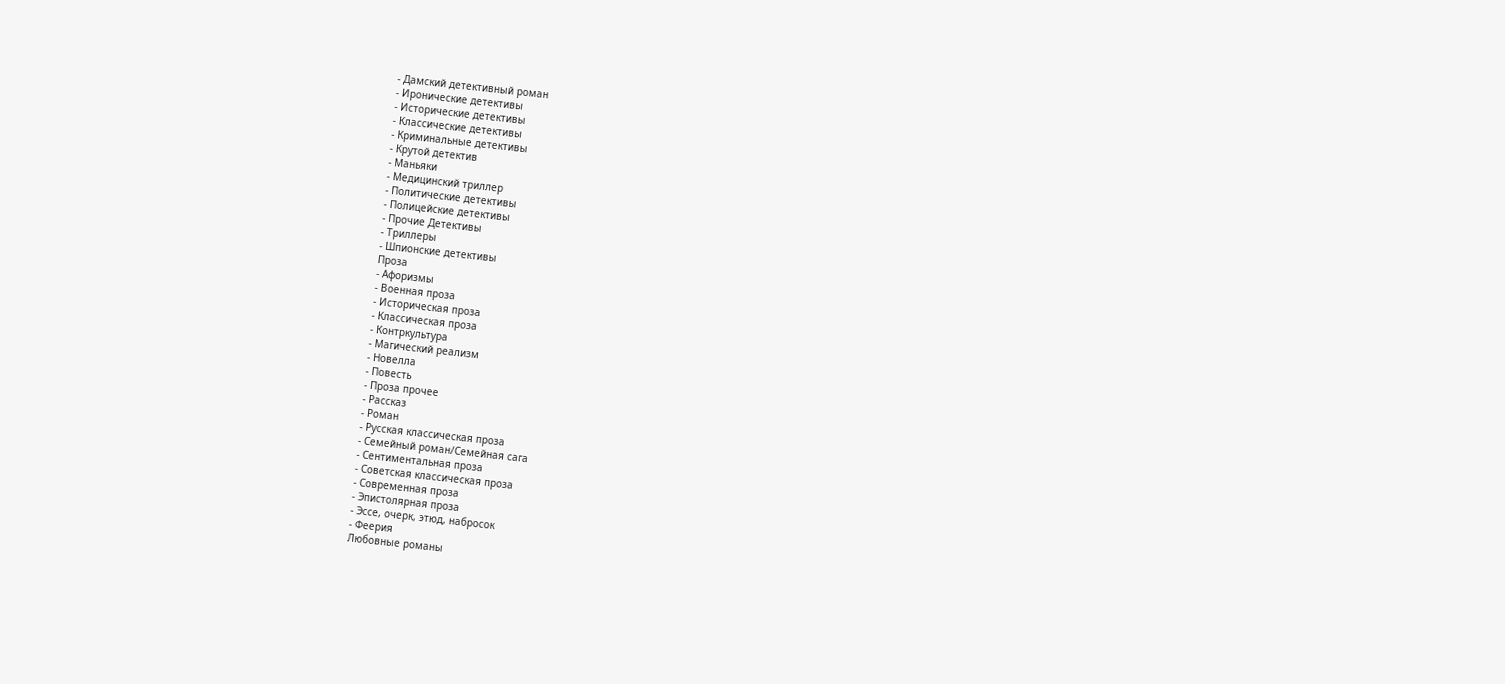- Дамский детективный роман
- Иронические детективы
- Исторические детективы
- Классические детективы
- Криминальные детективы
- Крутой детектив
- Маньяки
- Медицинский триллер
- Политические детективы
- Полицейские детективы
- Прочие Детективы
- Триллеры
- Шпионские детективы
Проза
- Афоризмы
- Военная проза
- Историческая проза
- Классическая проза
- Контркультура
- Магический реализм
- Новелла
- Повесть
- Проза прочее
- Рассказ
- Роман
- Русская классическая проза
- Семейный роман/Семейная сага
- Сентиментальная проза
- Советская классическая проза
- Современная проза
- Эпистолярная проза
- Эссе, очерк, этюд, набросок
- Феерия
Любовные романы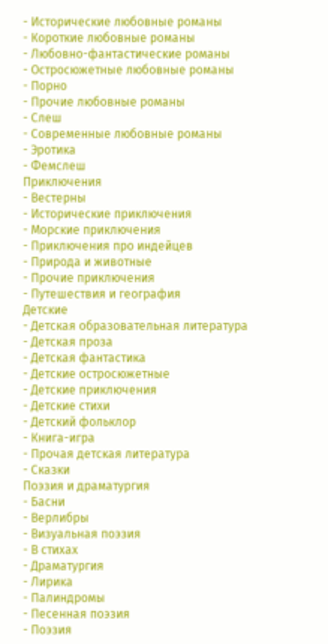- Исторические любовные романы
- Короткие любовные романы
- Любовно-фантастические романы
- Остросюжетные любовные романы
- Порно
- Прочие любовные романы
- Слеш
- Современные любовные романы
- Эротика
- Фемслеш
Приключения
- Вестерны
- Исторические приключения
- Морские приключения
- Приключения про индейцев
- Природа и животные
- Прочие приключения
- Путешествия и география
Детские
- Детская образовательная литература
- Детская проза
- Детская фантастика
- Детские остросюжетные
- Детские приключения
- Детские стихи
- Детский фольклор
- Книга-игра
- Прочая детская литература
- Сказки
Поэзия и драматургия
- Басни
- Верлибры
- Визуальная поэзия
- В стихах
- Драматургия
- Лирика
- Палиндромы
- Песенная поэзия
- Поэзия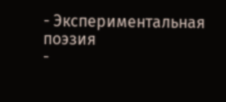- Экспериментальная поэзия
-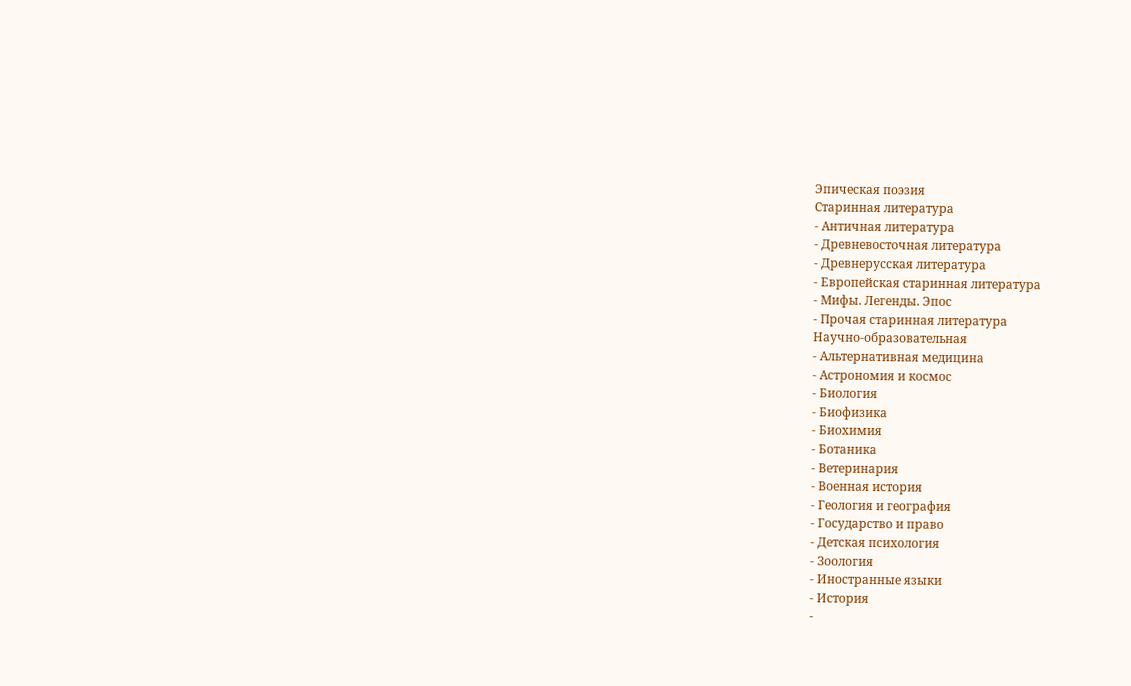Эпическая поэзия
Старинная литература
- Античная литература
- Древневосточная литература
- Древнерусская литература
- Европейская старинная литература
- Мифы. Легенды. Эпос
- Прочая старинная литература
Научно-образовательная
- Альтернативная медицина
- Астрономия и космос
- Биология
- Биофизика
- Биохимия
- Ботаника
- Ветеринария
- Военная история
- Геология и география
- Государство и право
- Детская психология
- Зоология
- Иностранные языки
- История
-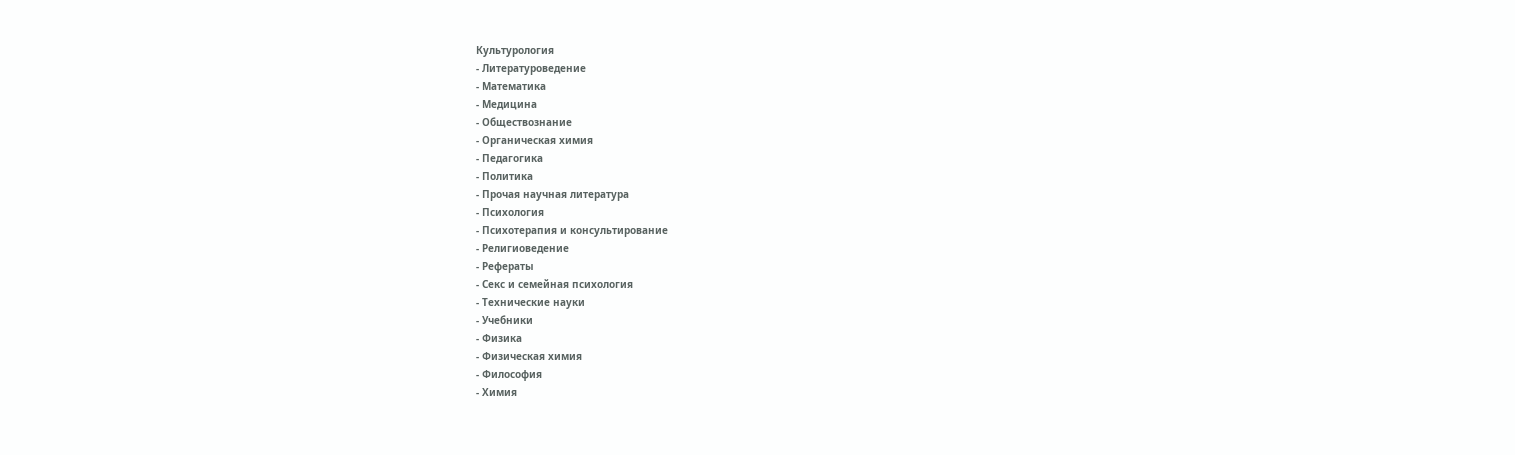Культурология
- Литературоведение
- Математика
- Медицина
- Обществознание
- Органическая химия
- Педагогика
- Политика
- Прочая научная литература
- Психология
- Психотерапия и консультирование
- Религиоведение
- Рефераты
- Секс и семейная психология
- Технические науки
- Учебники
- Физика
- Физическая химия
- Философия
- Химия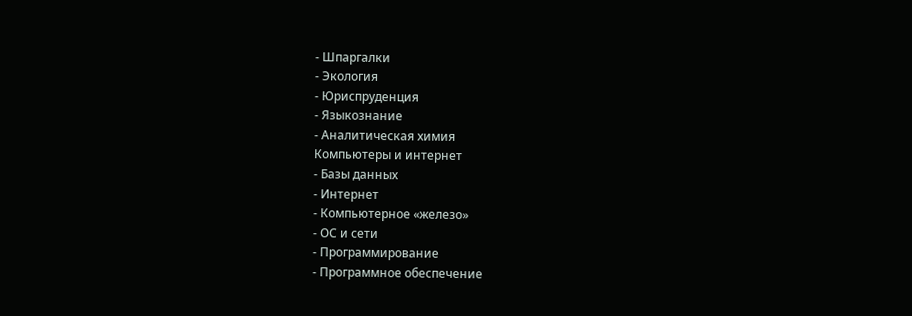- Шпаргалки
- Экология
- Юриспруденция
- Языкознание
- Аналитическая химия
Компьютеры и интернет
- Базы данных
- Интернет
- Компьютерное «железо»
- ОС и сети
- Программирование
- Программное обеспечение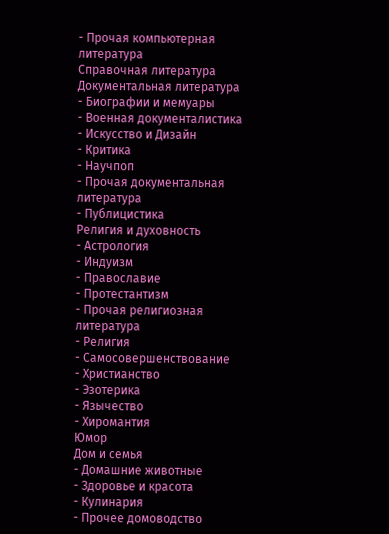- Прочая компьютерная литература
Справочная литература
Документальная литература
- Биографии и мемуары
- Военная документалистика
- Искусство и Дизайн
- Критика
- Научпоп
- Прочая документальная литература
- Публицистика
Религия и духовность
- Астрология
- Индуизм
- Православие
- Протестантизм
- Прочая религиозная литература
- Религия
- Самосовершенствование
- Христианство
- Эзотерика
- Язычество
- Хиромантия
Юмор
Дом и семья
- Домашние животные
- Здоровье и красота
- Кулинария
- Прочее домоводство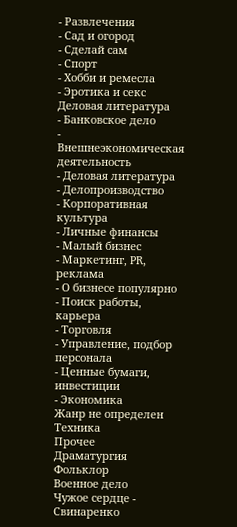- Развлечения
- Сад и огород
- Сделай сам
- Спорт
- Хобби и ремесла
- Эротика и секс
Деловая литература
- Банковское дело
- Внешнеэкономическая деятельность
- Деловая литература
- Делопроизводство
- Корпоративная культура
- Личные финансы
- Малый бизнес
- Маркетинг, PR, реклама
- О бизнесе популярно
- Поиск работы, карьера
- Торговля
- Управление, подбор персонала
- Ценные бумаги, инвестиции
- Экономика
Жанр не определен
Техника
Прочее
Драматургия
Фольклор
Военное дело
Чужое сердце - Свинаренко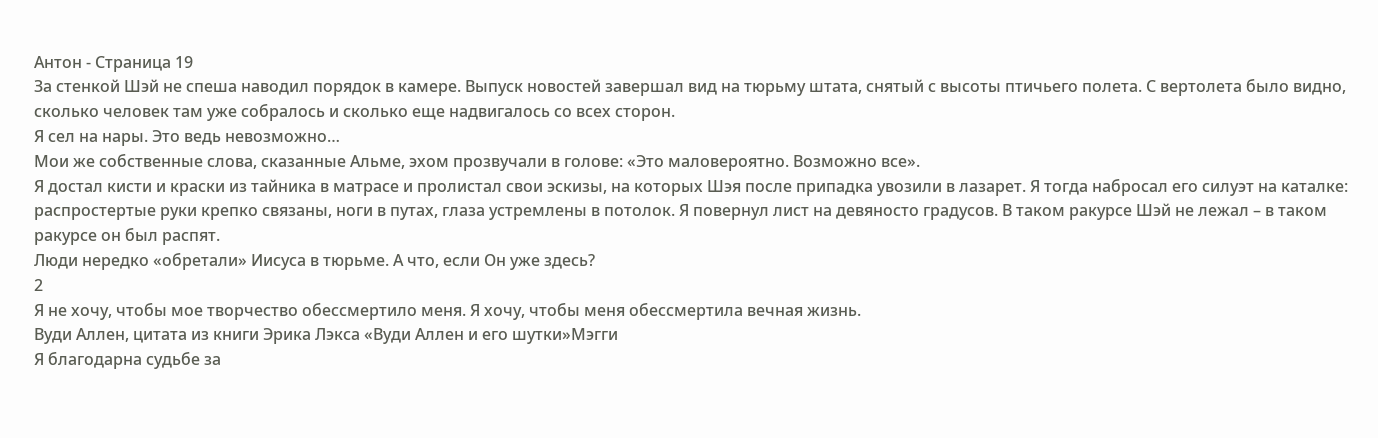Антон - Страница 19
За стенкой Шэй не спеша наводил порядок в камере. Выпуск новостей завершал вид на тюрьму штата, снятый с высоты птичьего полета. С вертолета было видно, сколько человек там уже собралось и сколько еще надвигалось со всех сторон.
Я сел на нары. Это ведь невозможно…
Мои же собственные слова, сказанные Альме, эхом прозвучали в голове: «Это маловероятно. Возможно все».
Я достал кисти и краски из тайника в матрасе и пролистал свои эскизы, на которых Шэя после припадка увозили в лазарет. Я тогда набросал его силуэт на каталке: распростертые руки крепко связаны, ноги в путах, глаза устремлены в потолок. Я повернул лист на девяносто градусов. В таком ракурсе Шэй не лежал – в таком ракурсе он был распят.
Люди нередко «обретали» Иисуса в тюрьме. А что, если Он уже здесь?
2
Я не хочу, чтобы мое творчество обессмертило меня. Я хочу, чтобы меня обессмертила вечная жизнь.
Вуди Аллен, цитата из книги Эрика Лэкса «Вуди Аллен и его шутки»Мэгги
Я благодарна судьбе за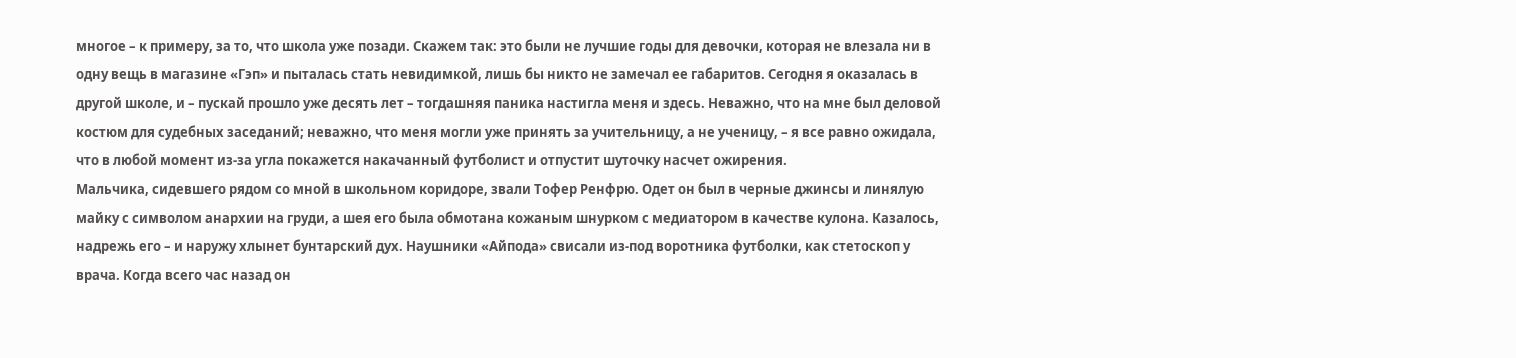многое – к примеру, за то, что школа уже позади. Скажем так: это были не лучшие годы для девочки, которая не влезала ни в одну вещь в магазине «Гэп» и пыталась стать невидимкой, лишь бы никто не замечал ее габаритов. Сегодня я оказалась в другой школе, и – пускай прошло уже десять лет – тогдашняя паника настигла меня и здесь. Неважно, что на мне был деловой костюм для судебных заседаний; неважно, что меня могли уже принять за учительницу, а не ученицу, – я все равно ожидала, что в любой момент из-за угла покажется накачанный футболист и отпустит шуточку насчет ожирения.
Мальчика, сидевшего рядом со мной в школьном коридоре, звали Тофер Ренфрю. Одет он был в черные джинсы и линялую майку с символом анархии на груди, а шея его была обмотана кожаным шнурком с медиатором в качестве кулона. Казалось, надрежь его – и наружу хлынет бунтарский дух. Наушники «Айпода» свисали из-под воротника футболки, как стетоскоп у врача. Когда всего час назад он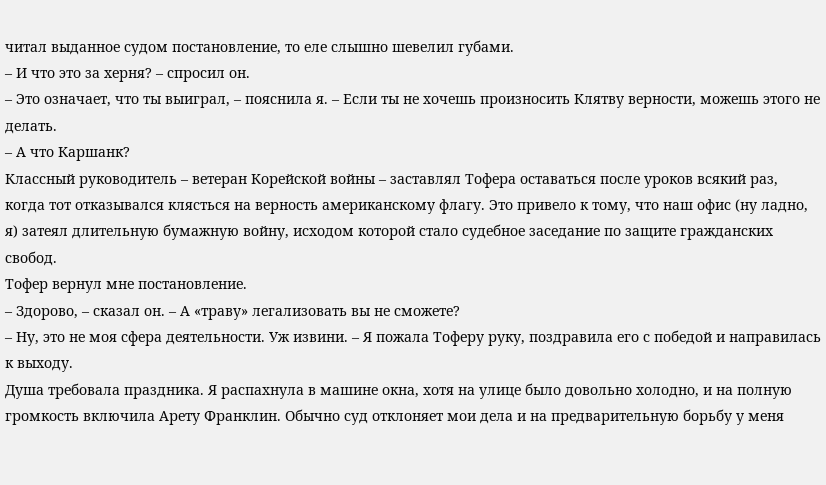читал выданное судом постановление, то еле слышно шевелил губами.
– И что это за херня? – спросил он.
– Это означает, что ты выиграл, – пояснила я. – Если ты не хочешь произносить Клятву верности, можешь этого не делать.
– А что Каршанк?
Классный руководитель – ветеран Корейской войны – заставлял Тофера оставаться после уроков всякий раз, когда тот отказывался клясться на верность американскому флагу. Это привело к тому, что наш офис (ну ладно, я) затеял длительную бумажную войну, исходом которой стало судебное заседание по защите гражданских свобод.
Тофер вернул мне постановление.
– Здорово, – сказал он. – А «траву» легализовать вы не сможете?
– Ну, это не моя сфера деятельности. Уж извини. – Я пожала Тоферу руку, поздравила его с победой и направилась к выходу.
Душа требовала праздника. Я распахнула в машине окна, хотя на улице было довольно холодно, и на полную громкость включила Арету Франклин. Обычно суд отклоняет мои дела и на предварительную борьбу у меня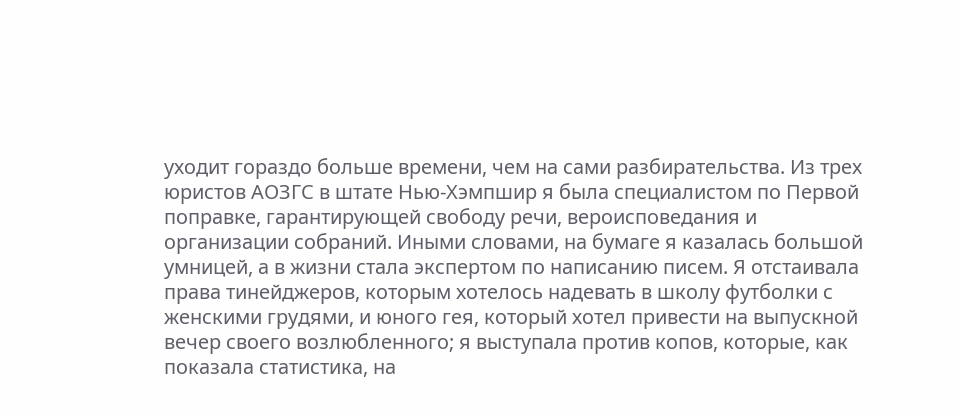уходит гораздо больше времени, чем на сами разбирательства. Из трех юристов АОЗГС в штате Нью-Хэмпшир я была специалистом по Первой поправке, гарантирующей свободу речи, вероисповедания и организации собраний. Иными словами, на бумаге я казалась большой умницей, а в жизни стала экспертом по написанию писем. Я отстаивала права тинейджеров, которым хотелось надевать в школу футболки с женскими грудями, и юного гея, который хотел привести на выпускной вечер своего возлюбленного; я выступала против копов, которые, как показала статистика, на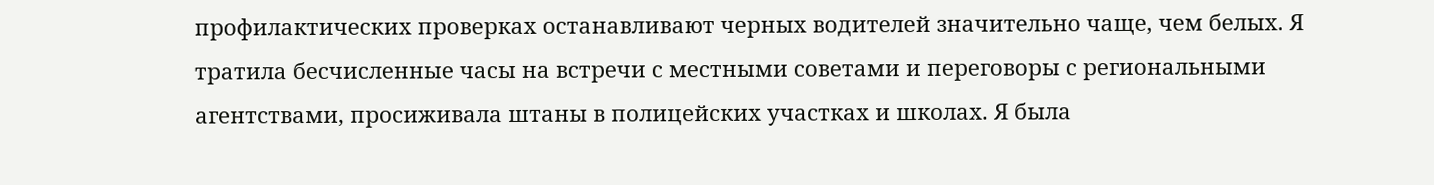профилактических проверках останавливают черных водителей значительно чаще, чем белых. Я тратила бесчисленные часы на встречи с местными советами и переговоры с региональными агентствами, просиживала штаны в полицейских участках и школах. Я была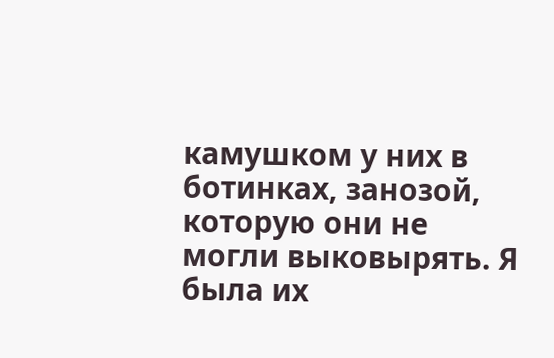камушком у них в ботинках, занозой, которую они не могли выковырять. Я была их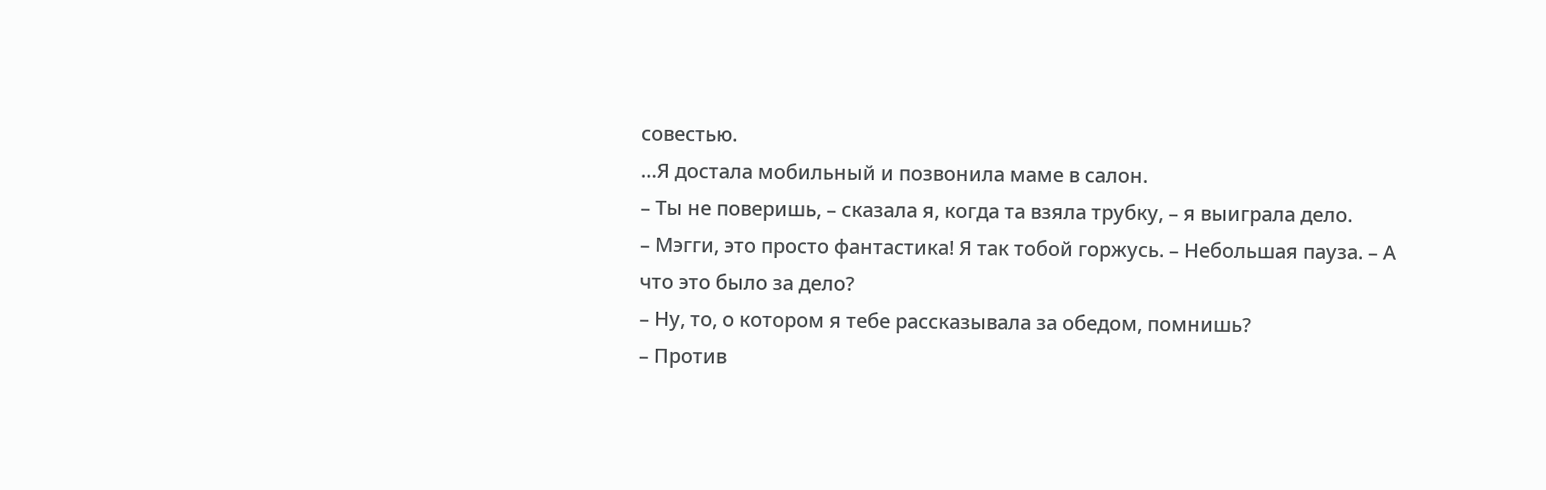совестью.
…Я достала мобильный и позвонила маме в салон.
– Ты не поверишь, – сказала я, когда та взяла трубку, – я выиграла дело.
– Мэгги, это просто фантастика! Я так тобой горжусь. – Небольшая пауза. – А что это было за дело?
– Ну, то, о котором я тебе рассказывала за обедом, помнишь?
– Против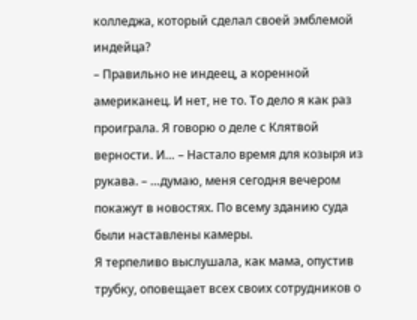колледжа, который сделал своей эмблемой индейца?
– Правильно не индеец, а коренной американец. И нет, не то. То дело я как раз проиграла. Я говорю о деле с Клятвой верности. И… – Настало время для козыря из рукава. – …думаю, меня сегодня вечером покажут в новостях. По всему зданию суда были наставлены камеры.
Я терпеливо выслушала, как мама, опустив трубку, оповещает всех своих сотрудников о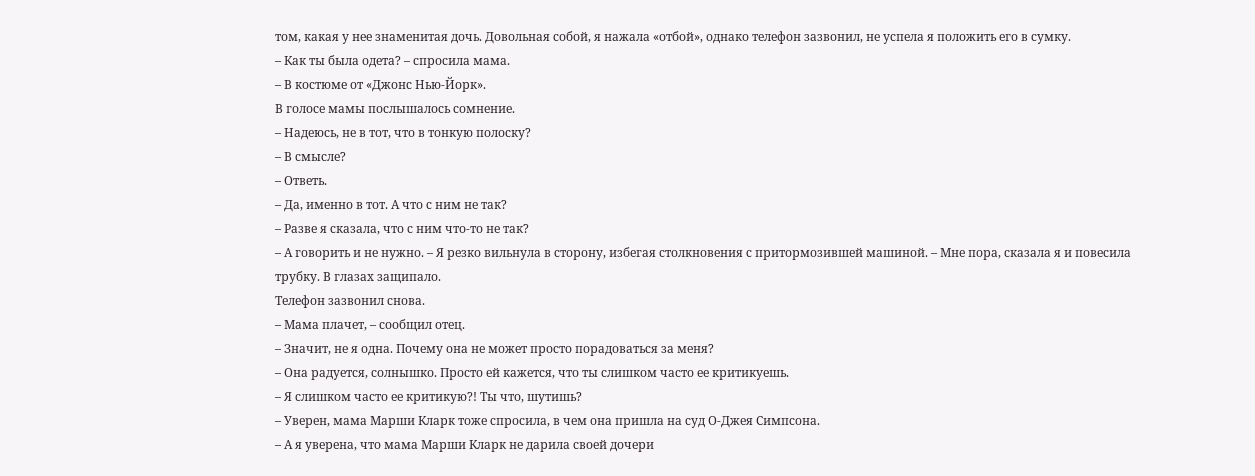том, какая у нее знаменитая дочь. Довольная собой, я нажала «отбой», однако телефон зазвонил, не успела я положить его в сумку.
– Как ты была одета? – спросила мама.
– В костюме от «Джонс Нью-Йорк».
В голосе мамы послышалось сомнение.
– Надеюсь, не в тот, что в тонкую полоску?
– В смысле?
– Ответь.
– Да, именно в тот. А что с ним не так?
– Разве я сказала, что с ним что-то не так?
– А говорить и не нужно. – Я резко вильнула в сторону, избегая столкновения с притормозившей машиной. – Мне пора, сказала я и повесила трубку. В глазах защипало.
Телефон зазвонил снова.
– Мама плачет, – сообщил отец.
– Значит, не я одна. Почему она не может просто порадоваться за меня?
– Она радуется, солнышко. Просто ей кажется, что ты слишком часто ее критикуешь.
– Я слишком часто ее критикую?! Ты что, шутишь?
– Уверен, мама Марши Кларк тоже спросила, в чем она пришла на суд О-Джея Симпсона.
– А я уверена, что мама Марши Кларк не дарила своей дочери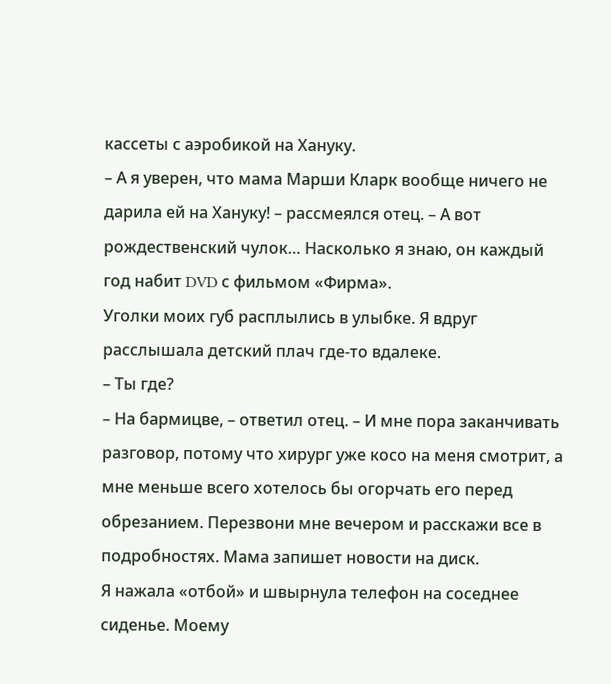кассеты с аэробикой на Хануку.
– А я уверен, что мама Марши Кларк вообще ничего не дарила ей на Хануку! – рассмеялся отец. – А вот рождественский чулок… Насколько я знаю, он каждый год набит DVD с фильмом «Фирма».
Уголки моих губ расплылись в улыбке. Я вдруг расслышала детский плач где-то вдалеке.
– Ты где?
– На бармицве, – ответил отец. – И мне пора заканчивать разговор, потому что хирург уже косо на меня смотрит, а мне меньше всего хотелось бы огорчать его перед обрезанием. Перезвони мне вечером и расскажи все в подробностях. Мама запишет новости на диск.
Я нажала «отбой» и швырнула телефон на соседнее сиденье. Моему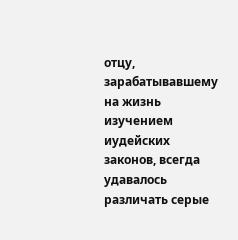отцу, зарабатывавшему на жизнь изучением иудейских законов, всегда удавалось различать серые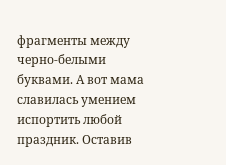фрагменты между черно-белыми буквами. А вот мама славилась умением испортить любой праздник. Оставив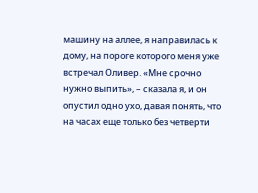машину на аллее, я направилась к дому, на пороге которого меня уже встречал Оливер. «Мне срочно нужно выпить», – сказала я, и он опустил одно ухо, давая понять, что на часах еще только без четверти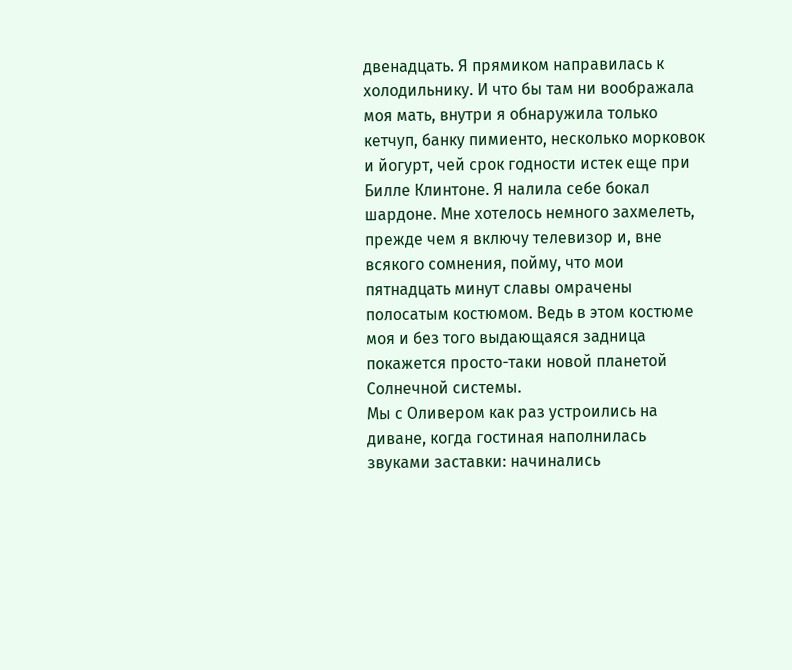двенадцать. Я прямиком направилась к холодильнику. И что бы там ни воображала моя мать, внутри я обнаружила только кетчуп, банку пимиенто, несколько морковок и йогурт, чей срок годности истек еще при Билле Клинтоне. Я налила себе бокал шардоне. Мне хотелось немного захмелеть, прежде чем я включу телевизор и, вне всякого сомнения, пойму, что мои пятнадцать минут славы омрачены полосатым костюмом. Ведь в этом костюме моя и без того выдающаяся задница покажется просто-таки новой планетой Солнечной системы.
Мы с Оливером как раз устроились на диване, когда гостиная наполнилась звуками заставки: начинались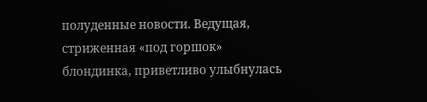полуденные новости. Ведущая, стриженная «под горшок» блондинка, приветливо улыбнулась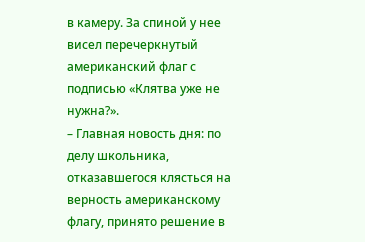в камеру. За спиной у нее висел перечеркнутый американский флаг с подписью «Клятва уже не нужна?».
– Главная новость дня: по делу школьника, отказавшегося клясться на верность американскому флагу, принято решение в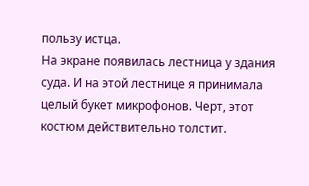пользу истца.
На экране появилась лестница у здания суда. И на этой лестнице я принимала целый букет микрофонов. Черт, этот костюм действительно толстит.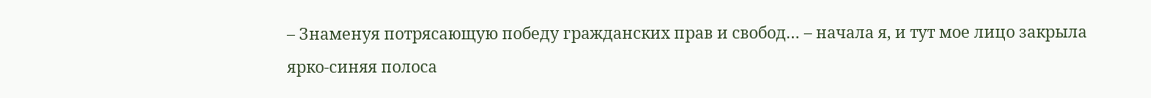– Знаменуя потрясающую победу гражданских прав и свобод… – начала я, и тут мое лицо закрыла ярко-синяя полоса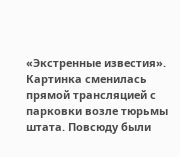«Экстренные известия». Картинка сменилась прямой трансляцией с парковки возле тюрьмы штата. Повсюду были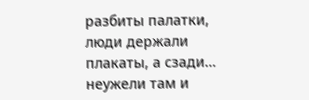разбиты палатки, люди держали плакаты, а сзади… неужели там и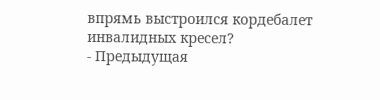впрямь выстроился кордебалет инвалидных кресел?
- Предыдущая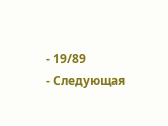- 19/89
- Следующая